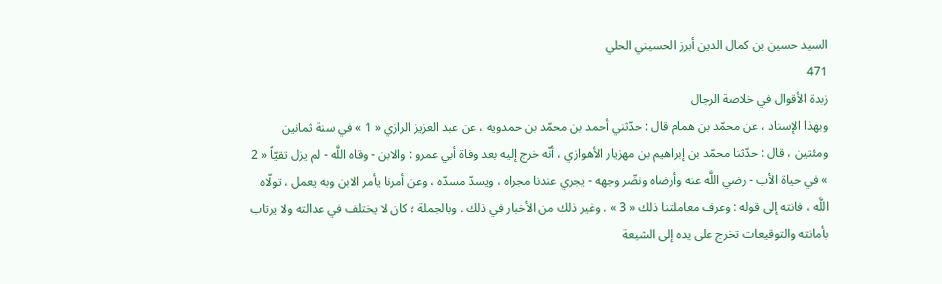السيد حسين بن كمال الدين أبرز الحسيني الحلي
471
زبدة الأقوال في خلاصة الرجال
وبهذا الإسناد ، عن محمّد بن همام قال : حدّثني أحمد بن محمّد بن حمدويه ، عن عبد العزيز الرازي « 1 » في سنة ثمانين ومئتين ، قال : حدّثنا محمّد بن إبراهيم بن مهزيار الأهوازي ، أنّه خرج إليه بعد وفاة أبي عمرو : والابن - وقاه اللَّه - لم يزل تقيّاً « 2 » في حياة الأب - رضي اللَّه عنه وأرضاه ونضّر وجهه - يجري عندنا مجراه ، ويسدّ مسدّه ، وعن أمرنا يأمر الابن وبه يعمل ، تولّاه اللَّه ، فانته إلى قوله : وعرف معاملتنا ذلك « 3 » . وغير ذلك من الأخبار في ذلك . وبالجملة ؛ كان لا يختلف في عدالته ولا يرتاب بأمانته والتوقيعات تخرج على يده إلى الشيعة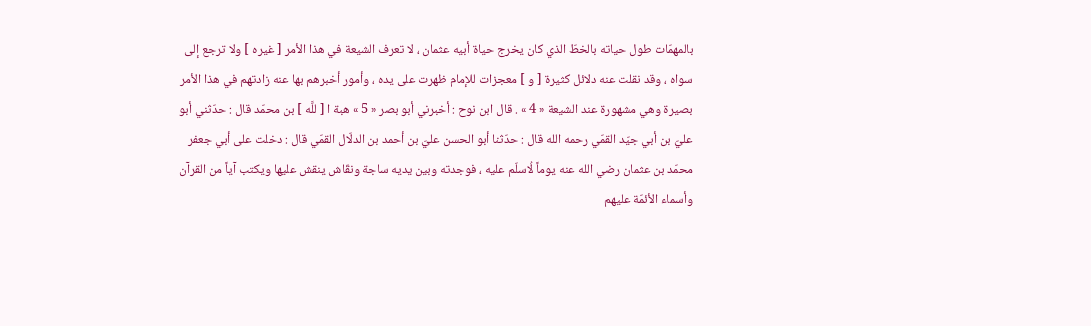بالمهمّات طول حياته بالخطّ الذي كان يخرج حياة أبيه عثمان ، لا تعرف الشيعة في هذا الأمر [ غيره ] ولا ترجع إلى سواه ، وقد نقلت عنه دلائل كثيرة [ و ] معجزات للإمام ظهرت على يده ، وأمور أخبرهم بها عنه زادتهم في هذا الأمر بصيرة وهي مشهورة عند الشيعة « 4 » . قال ابن نوح : أخبرني أبو بصر « 5 » هبة ا [ للَّه ] بن محمّد قال : حدّثني أبو عليّ بن أبي جيّد القمّي رحمه الله قال : حدّثنا أبو الحسن عليّ بن أحمد بن الدلّال القمّي قال : دخلت على أبي جعفر محمّد بن عثمان رضي الله عنه يوماً لُاسلّم عليه ، فوجدته وبين يديه ساجة ونقّاش ينقش عليها ويكتب آياً من القرآن وأسماء الأئمّة عليهم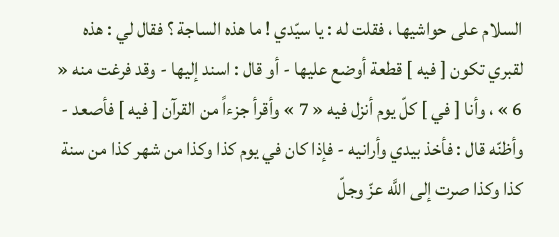السلام على حواشيها ، فقلت له : يا سيّدي ! ما هذه الساجة ؟ فقال لي : هذه لقبري تكون [ فيه ] قطعة أوضع عليها - أو قال : اسند إليها - وقد فرغت منه « 6 » ، وأنا [ في ] كلّ يوم أنزل فيه « 7 » وأقرأ جزءاً من القرآن [ فيه ] فأصعد - وأظنّه قال : فأخذ بيدي وأرانيه - فإذا كان في يوم كذا وكذا من شهر كذا من سنة كذا وكذا صرت إلى اللَّه عزّ وجلّ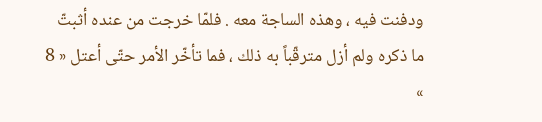ودفنت فيه ، وهذه الساجة معه . فلمّا خرجت من عنده أثبتّ ما ذكره ولم أزل مترقّباً به ذلك ، فما تأخّر الأمر حتّى أعتل « 8 »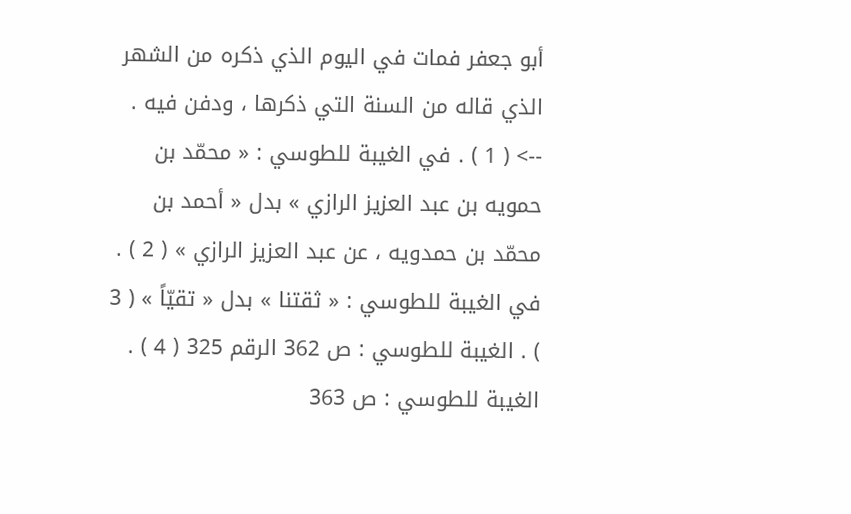أبو جعفر فمات في اليوم الذي ذكره من الشهر الذي قاله من السنة التي ذكرها ، ودفن فيه .
--> ( 1 ) . في الغيبة للطوسي : « محمّد بن حمويه بن عبد العزيز الرازي » بدل « أحمد بن محمّد بن حمدويه ، عن عبد العزيز الرازي » ( 2 ) . في الغيبة للطوسي : « ثقتنا » بدل « تقيّاً » ( 3 ) . الغيبة للطوسي : ص 362 الرقم 325 ( 4 ) . الغيبة للطوسي : ص 363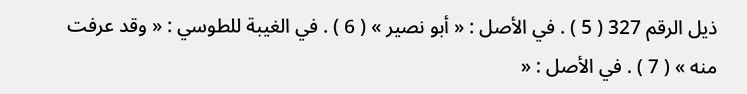ذيل الرقم 327 ( 5 ) . في الأصل : « أبو نصير » ( 6 ) . في الغيبة للطوسي : « وقد عرفت منه » ( 7 ) . في الأصل : «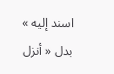اسند إليه » بدل « أنزل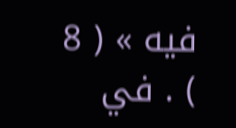فيه » ( 8 ) . في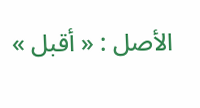الأصل : « أقبل »